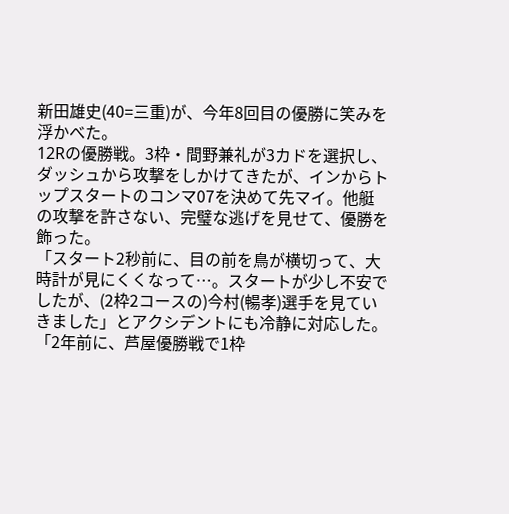新田雄史(40=三重)が、今年8回目の優勝に笑みを浮かべた。
12Rの優勝戦。3枠・間野兼礼が3カドを選択し、ダッシュから攻撃をしかけてきたが、インからトップスタートのコンマ07を決めて先マイ。他艇の攻撃を許さない、完璧な逃げを見せて、優勝を飾った。
「スタート2秒前に、目の前を鳥が横切って、大時計が見にくくなって…。スタートが少し不安でしたが、(2枠2コースの)今村(暢孝)選手を見ていきました」とアクシデントにも冷静に対応した。
「2年前に、芦屋優勝戦で1枠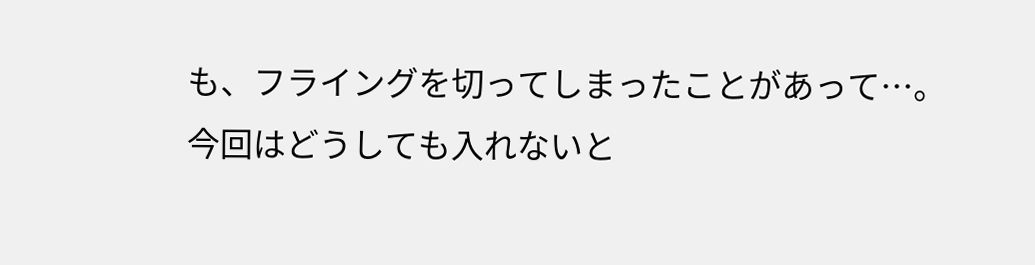も、フライングを切ってしまったことがあって…。今回はどうしても入れないと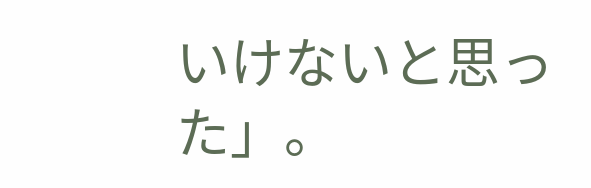いけないと思った」。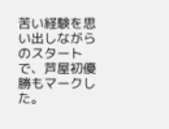苦い経験を思い出しながらのスタートで、芦屋初優勝もマークした。